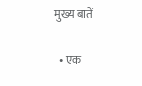मुख्य बातें

  • एक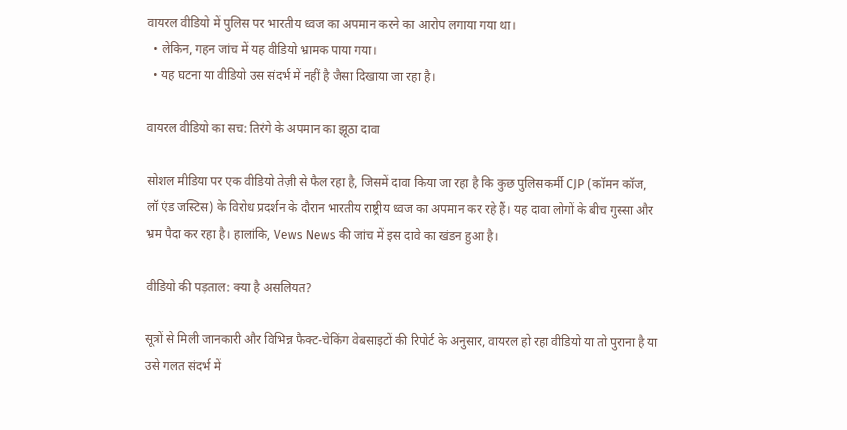वायरल वीडियो में पुलिस पर भारतीय ध्वज का अपमान करने का आरोप लगाया गया था।
  • लेकिन, गहन जांच में यह वीडियो भ्रामक पाया गया।
  • यह घटना या वीडियो उस संदर्भ में नहीं है जैसा दिखाया जा रहा है।

वायरल वीडियो का सच: तिरंगे के अपमान का झूठा दावा

सोशल मीडिया पर एक वीडियो तेज़ी से फैल रहा है, जिसमें दावा किया जा रहा है कि कुछ पुलिसकर्मी CJP (कॉमन कॉज, लॉ एंड जस्टिस) के विरोध प्रदर्शन के दौरान भारतीय राष्ट्रीय ध्वज का अपमान कर रहे हैं। यह दावा लोगों के बीच गुस्सा और भ्रम पैदा कर रहा है। हालांकि, Vews News की जांच में इस दावे का खंडन हुआ है।

वीडियो की पड़ताल: क्या है असलियत?

सूत्रों से मिली जानकारी और विभिन्न फैक्ट-चेकिंग वेबसाइटों की रिपोर्ट के अनुसार, वायरल हो रहा वीडियो या तो पुराना है या उसे गलत संदर्भ में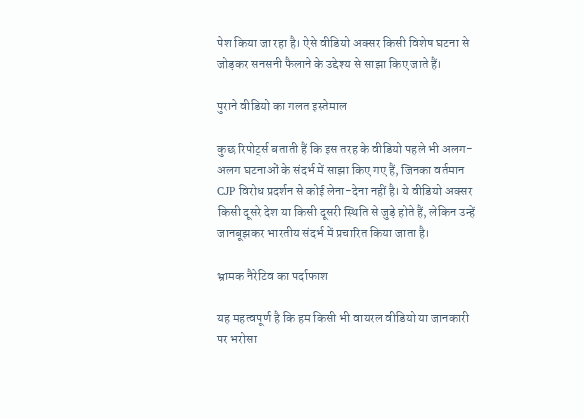पेश किया जा रहा है। ऐसे वीडियो अक्सर किसी विशेष घटना से जोड़कर सनसनी फैलाने के उद्देश्य से साझा किए जाते हैं।

पुराने वीडियो का गलत इस्तेमाल

कुछ रिपोर्ट्स बताती हैं कि इस तरह के वीडियो पहले भी अलग-अलग घटनाओं के संदर्भ में साझा किए गए हैं, जिनका वर्तमान CJP विरोध प्रदर्शन से कोई लेना-देना नहीं है। ये वीडियो अक्सर किसी दूसरे देश या किसी दूसरी स्थिति से जुड़े होते हैं, लेकिन उन्हें जानबूझकर भारतीय संदर्भ में प्रचारित किया जाता है।

भ्रामक नैरेटिव का पर्दाफाश

यह महत्वपूर्ण है कि हम किसी भी वायरल वीडियो या जानकारी पर भरोसा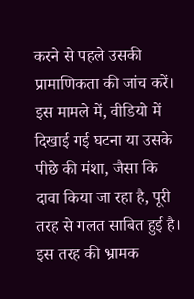करने से पहले उसकी प्रामाणिकता की जांच करें। इस मामले में, वीडियो में दिखाई गई घटना या उसके पीछे की मंशा, जैसा कि दावा किया जा रहा है, पूरी तरह से गलत साबित हुई है। इस तरह की भ्रामक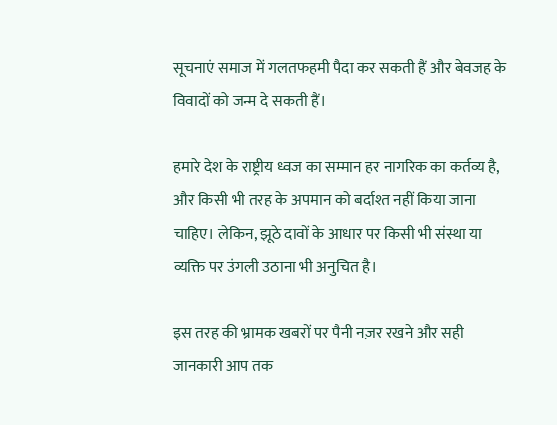सूचनाएं समाज में गलतफहमी पैदा कर सकती हैं और बेवजह के विवादों को जन्म दे सकती हैं।

हमारे देश के राष्ट्रीय ध्वज का सम्मान हर नागरिक का कर्तव्य है, और किसी भी तरह के अपमान को बर्दाश्त नहीं किया जाना चाहिए। लेकिन, झूठे दावों के आधार पर किसी भी संस्था या व्यक्ति पर उंगली उठाना भी अनुचित है।

इस तरह की भ्रामक खबरों पर पैनी नज़र रखने और सही जानकारी आप तक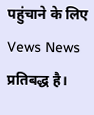पहुंचाने के लिए Vews News प्रतिबद्ध है।